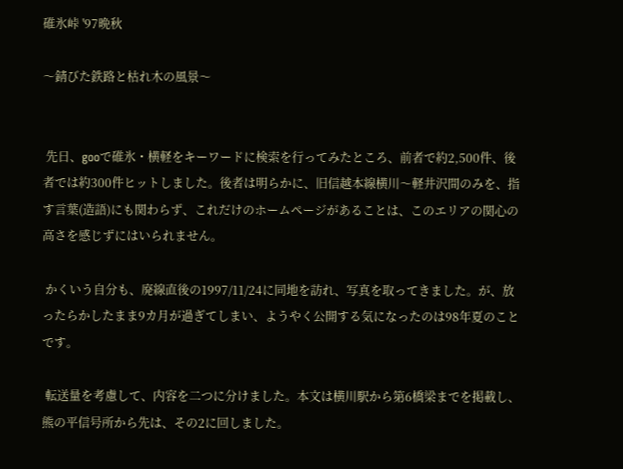碓氷峠 '97晩秋

〜錆びた鉄路と枯れ木の風景〜


 先日、gooで碓氷・横軽をキーワードに検索を行ってみたところ、前者で約2,500件、後者では約300件ヒットしました。後者は明らかに、旧信越本線横川〜軽井沢間のみを、指す言葉(造語)にも関わらず、これだけのホームページがあることは、このエリアの関心の高さを感じずにはいられません。

 かくいう自分も、廃線直後の1997/11/24に同地を訪れ、写真を取ってきました。が、放ったらかしたまま9カ月が過ぎてしまい、ようやく公開する気になったのは98年夏のことです。

 転送量を考慮して、内容を二つに分けました。本文は横川駅から第6橋梁までを掲載し、熊の平信号所から先は、その2に回しました。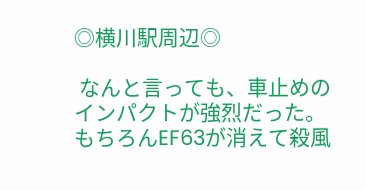◎横川駅周辺◎

 なんと言っても、車止めのインパクトが強烈だった。もちろんEF63が消えて殺風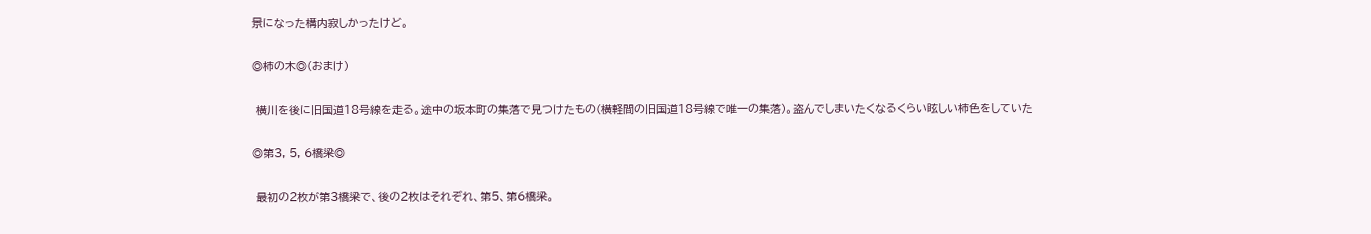景になった構内寂しかったけど。

◎柿の木◎(おまけ)

 横川を後に旧国道18号線を走る。途中の坂本町の集落で見つけたもの(横軽間の旧国道18号線で唯一の集落)。盗んでしまいたくなるくらい眩しい柿色をしていた

◎第3, 5, 6橋梁◎

 最初の2枚が第3橋梁で、後の2枚はそれぞれ、第5、第6橋梁。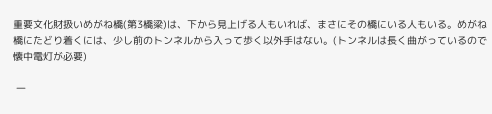重要文化財扱いめがね橋(第3橋梁)は、下から見上げる人もいれば、まさにその橋にいる人もいる。めがね橋にたどり着くには、少し前のトンネルから入って歩く以外手はない。(トンネルは長く曲がっているので懐中電灯が必要)

 一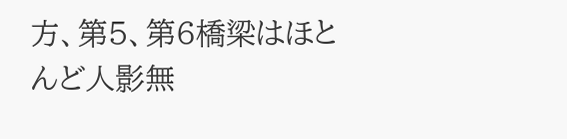方、第5、第6橋梁はほとんど人影無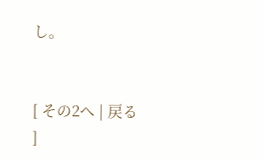し。


[ その2へ | 戻る ]